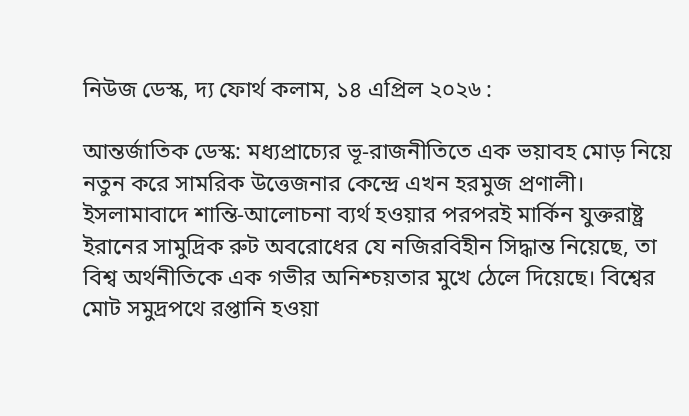নিউজ ডেস্ক, দ্য ফোর্থ কলাম, ১৪ এপ্রিল ২০২৬ :

আন্তর্জাতিক ডেস্ক: মধ্যপ্রাচ্যের ভূ-রাজনীতিতে এক ভয়াবহ মোড় নিয়ে নতুন করে সামরিক উত্তেজনার কেন্দ্রে এখন হরমুজ প্রণালী। ইসলামাবাদে শান্তি-আলোচনা ব্যর্থ হওয়ার পরপরই মার্কিন যুক্তরাষ্ট্র ইরানের সামুদ্রিক রুট অবরোধের যে নজিরবিহীন সিদ্ধান্ত নিয়েছে, তা বিশ্ব অর্থনীতিকে এক গভীর অনিশ্চয়তার মুখে ঠেলে দিয়েছে। বিশ্বের মোট সমুদ্রপথে রপ্তানি হওয়া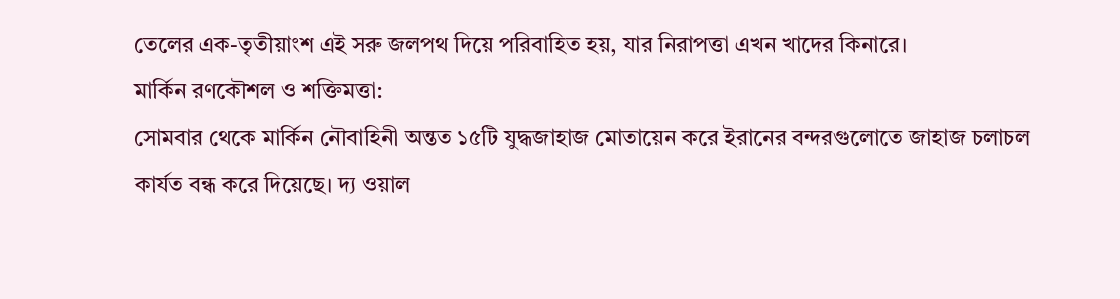তেলের এক-তৃতীয়াংশ এই সরু জলপথ দিয়ে পরিবাহিত হয়, যার নিরাপত্তা এখন খাদের কিনারে।
মার্কিন রণকৌশল ও শক্তিমত্তা:
সোমবার থেকে মার্কিন নৌবাহিনী অন্তত ১৫টি যুদ্ধজাহাজ মোতায়েন করে ইরানের বন্দরগুলোতে জাহাজ চলাচল কার্যত বন্ধ করে দিয়েছে। দ্য ওয়াল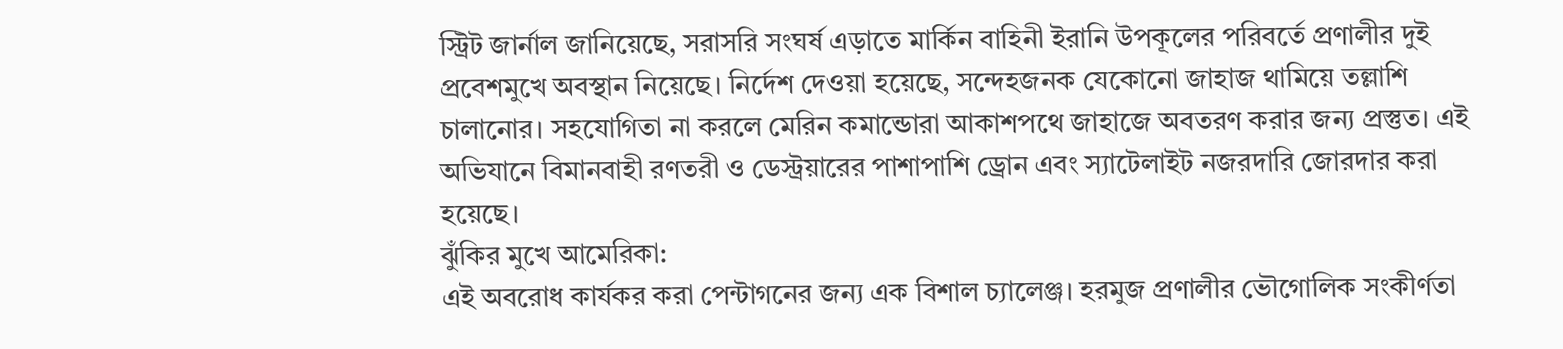স্ট্রিট জার্নাল জানিয়েছে, সরাসরি সংঘর্ষ এড়াতে মার্কিন বাহিনী ইরানি উপকূলের পরিবর্তে প্রণালীর দুই প্রবেশমুখে অবস্থান নিয়েছে। নির্দেশ দেওয়া হয়েছে, সন্দেহজনক যেকোনো জাহাজ থামিয়ে তল্লাশি চালানোর। সহযোগিতা না করলে মেরিন কমান্ডোরা আকাশপথে জাহাজে অবতরণ করার জন্য প্রস্তুত। এই অভিযানে বিমানবাহী রণতরী ও ডেস্ট্রয়ারের পাশাপাশি ড্রোন এবং স্যাটেলাইট নজরদারি জোরদার করা হয়েছে।
ঝুঁকির মুখে আমেরিকা:
এই অবরোধ কার্যকর করা পেন্টাগনের জন্য এক বিশাল চ্যালেঞ্জ। হরমুজ প্রণালীর ভৌগোলিক সংকীর্ণতা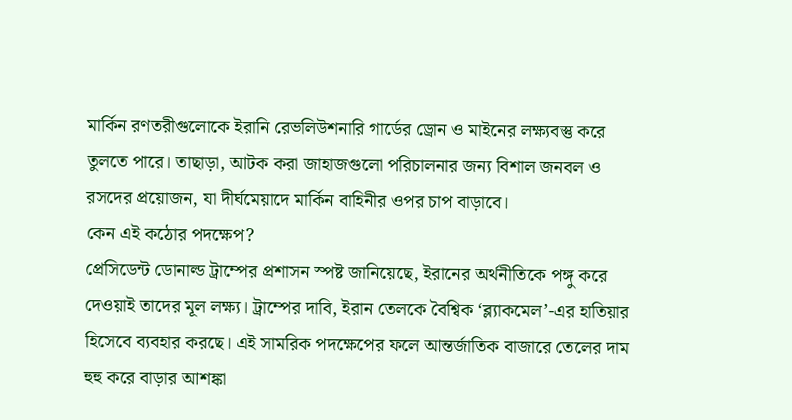মার্কিন রণতরীগুলোকে ইরানি রেভলিউশনারি গার্ডের ড্রোন ও মাইনের লক্ষ্যবস্তু করে তুলতে পারে। তাছাড়া, আটক করা জাহাজগুলো পরিচালনার জন্য বিশাল জনবল ও রসদের প্রয়োজন, যা দীর্ঘমেয়াদে মার্কিন বাহিনীর ওপর চাপ বাড়াবে।
কেন এই কঠোর পদক্ষেপ?
প্রেসিডেন্ট ডোনাল্ড ট্রাম্পের প্রশাসন স্পষ্ট জানিয়েছে, ইরানের অর্থনীতিকে পঙ্গু করে দেওয়াই তাদের মূল লক্ষ্য। ট্রাম্পের দাবি, ইরান তেলকে বৈশ্বিক ‘ব্ল্যাকমেল’-এর হাতিয়ার হিসেবে ব্যবহার করছে। এই সামরিক পদক্ষেপের ফলে আন্তর্জাতিক বাজারে তেলের দাম হুহু করে বাড়ার আশঙ্কা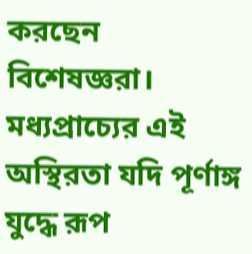করছেন বিশেষজ্ঞরা। মধ্যপ্রাচ্যের এই অস্থিরতা যদি পূর্ণাঙ্গ যুদ্ধে রূপ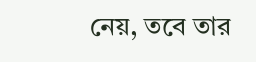নেয়, তবে তার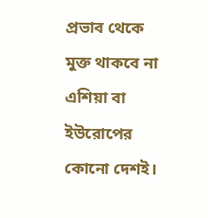প্রভাব থেকে মুক্ত থাকবে না এশিয়া বা ইউরোপের কোনো দেশই।